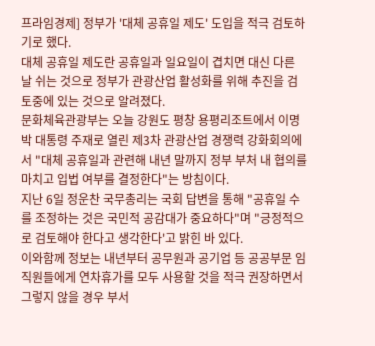프라임경제] 정부가 '대체 공휴일 제도' 도입을 적극 검토하기로 했다.
대체 공휴일 제도란 공휴일과 일요일이 겹치면 대신 다른 날 쉬는 것으로 정부가 관광산업 활성화를 위해 추진을 검토중에 있는 것으로 알려졌다.
문화체육관광부는 오늘 강원도 평창 용평리조트에서 이명박 대통령 주재로 열린 제3차 관광산업 경쟁력 강화회의에서 "대체 공휴일과 관련해 내년 말까지 정부 부처 내 협의를 마치고 입법 여부를 결정한다"는 방침이다.
지난 6일 정운찬 국무총리는 국회 답변을 통해 "공휴일 수를 조정하는 것은 국민적 공감대가 중요하다"며 "긍정적으로 검토해야 한다고 생각한다'고 밝힌 바 있다.
이와함께 정보는 내년부터 공무원과 공기업 등 공공부문 임직원들에게 연차휴가를 모두 사용할 것을 적극 권장하면서 그렇지 않을 경우 부서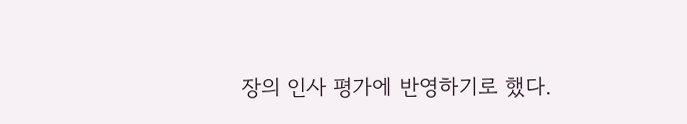장의 인사 평가에 반영하기로 했다.